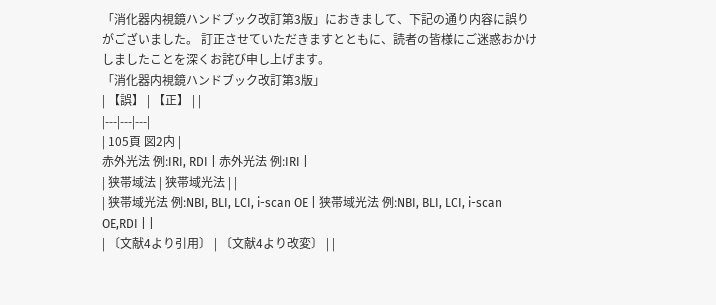「消化器内視鏡ハンドブック改訂第3版」におきまして、下記の通り内容に誤りがございました。 訂正させていただきますとともに、読者の皆様にご迷惑おかけしましたことを深くお詫び申し上げます。
「消化器内視鏡ハンドブック改訂第3版」
| 【誤】 | 【正】 | |
|---|---|---|
| 105頁 図2内 |
赤外光法 例:IRI, RDI | 赤外光法 例:IRI |
| 狭帯域法 | 狭帯域光法 | |
| 狭帯域光法 例:NBI, BLI, LCI, i-scan OE | 狭帯域光法 例:NBI, BLI, LCI, i-scan OE,RDI | |
| 〔文献4より引用〕 | 〔文献4より改変〕 | |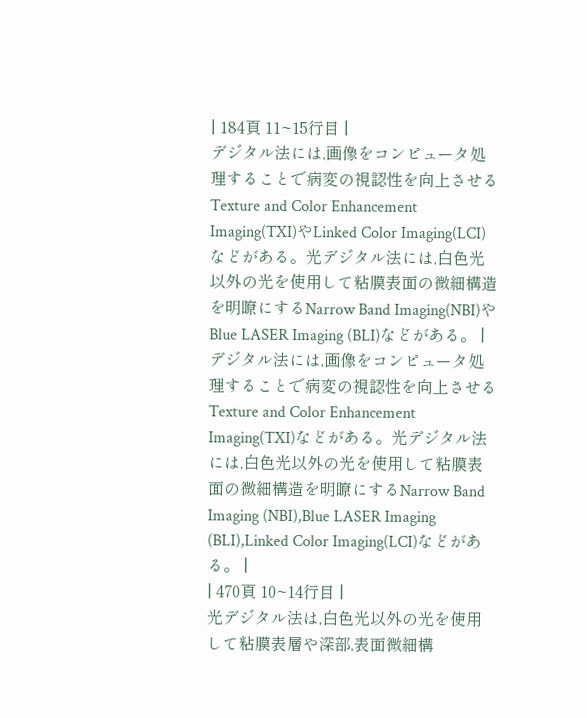| 184頁 11~15行目 |
デジタル法には,画像をコンピュータ処理することで病変の視認性を向上させるTexture and Color Enhancement Imaging(TXI)やLinked Color Imaging(LCI)などがある。光デジタル法には,白色光以外の光を使用して粘膜表面の微細構造を明瞭にするNarrow Band Imaging(NBI)やBlue LASER Imaging (BLI)などがある。 | デジタル法には,画像をコンピュータ処理することで病変の視認性を向上させるTexture and Color Enhancement Imaging(TXI)などがある。光デジタル法には,白色光以外の光を使用して粘膜表面の微細構造を明瞭にするNarrow Band Imaging (NBI),Blue LASER Imaging (BLI),Linked Color Imaging(LCI)などがある。 |
| 470頁 10~14行目 |
光デジタル法は,白色光以外の光を使用して粘膜表層や深部,表面微細構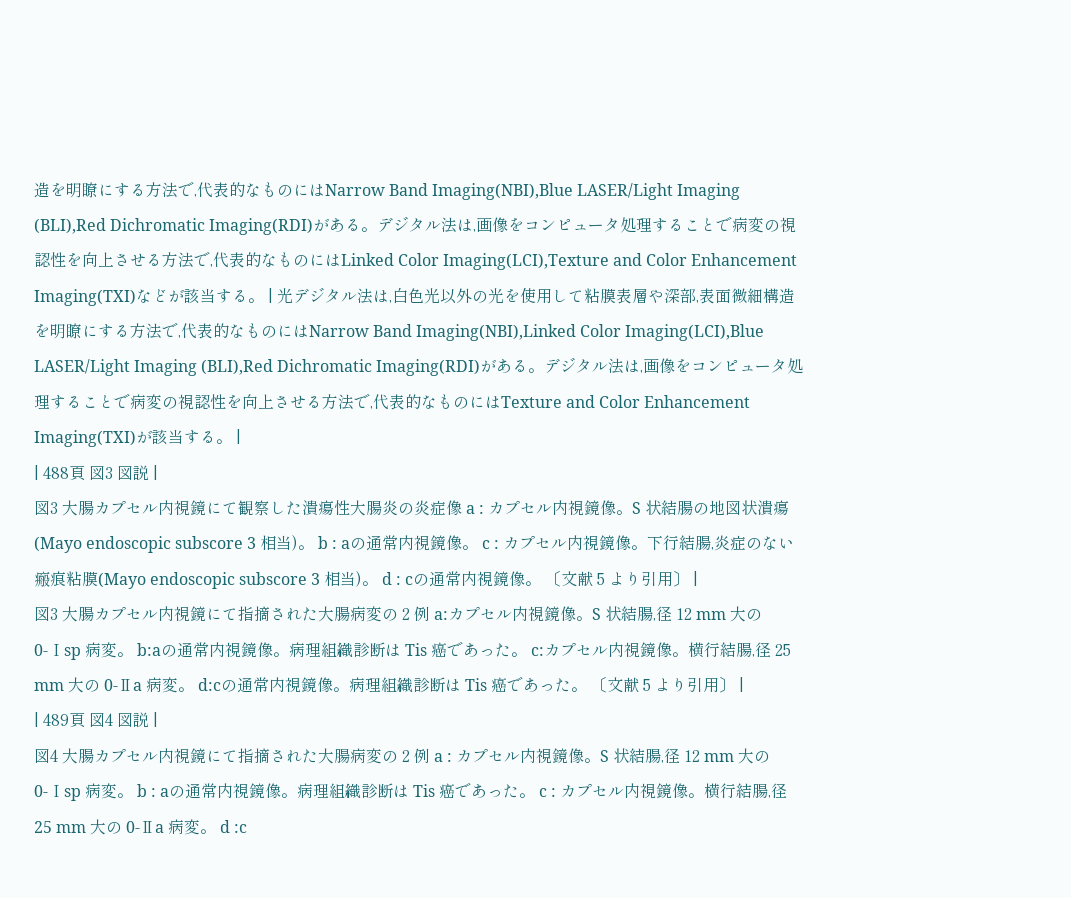造を明瞭にする方法で,代表的なものにはNarrow Band Imaging(NBI),Blue LASER/Light Imaging (BLI),Red Dichromatic Imaging(RDI)がある。デジタル法は,画像をコンピュータ処理することで病変の視認性を向上させる方法で,代表的なものにはLinked Color Imaging(LCI),Texture and Color Enhancement Imaging(TXI)などが該当する。 | 光デジタル法は,白色光以外の光を使用して粘膜表層や深部,表面微細構造を明瞭にする方法で,代表的なものにはNarrow Band Imaging(NBI),Linked Color Imaging(LCI),Blue LASER/Light Imaging (BLI),Red Dichromatic Imaging(RDI)がある。デジタル法は,画像をコンピュータ処理することで病変の視認性を向上させる方法で,代表的なものにはTexture and Color Enhancement Imaging(TXI)が該当する。 |
| 488頁 図3 図説 |
図3 大腸カプセル内視鏡にて観察した潰瘍性大腸炎の炎症像 a : カプセル内視鏡像。S 状結腸の地図状潰瘍(Mayo endoscopic subscore 3 相当)。 b : aの通常内視鏡像。 c : カプセル内視鏡像。下行結腸,炎症のない瘢痕粘膜(Mayo endoscopic subscore 3 相当)。 d : cの通常内視鏡像。 〔文献 5 より引用〕 |
図3 大腸カプセル内視鏡にて指摘された大腸病変の 2 例 a:カプセル内視鏡像。S 状結腸,径 12 mm 大の 0-Ⅰsp 病変。 b:aの通常内視鏡像。病理組織診断は Tis 癌であった。 c:カプセル内視鏡像。横行結腸,径 25 mm 大の 0-Ⅱa 病変。 d:cの通常内視鏡像。病理組織診断は Tis 癌であった。 〔文献 5 より引用〕 |
| 489頁 図4 図説 |
図4 大腸カプセル内視鏡にて指摘された大腸病変の 2 例 a : カプセル内視鏡像。S 状結腸,径 12 mm 大の 0-Ⅰsp 病変。 b : aの通常内視鏡像。病理組織診断は Tis 癌であった。 c : カプセル内視鏡像。横行結腸,径 25 mm 大の 0-Ⅱa 病変。 d :c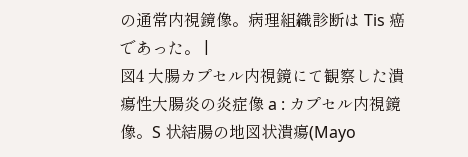の通常内視鏡像。病理組織診断は Tis 癌であった。 |
図4 大腸カプセル内視鏡にて観察した潰瘍性大腸炎の炎症像 a : カプセル内視鏡像。S 状結腸の地図状潰瘍(Mayo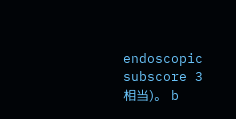endoscopic subscore 3 相当)。 b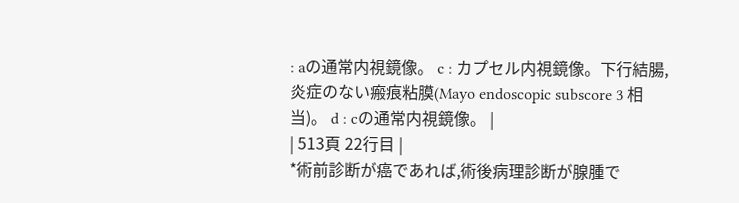: aの通常内視鏡像。 c : カプセル内視鏡像。下行結腸,炎症のない瘢痕粘膜(Mayo endoscopic subscore 3 相当)。 d : cの通常内視鏡像。 |
| 513頁 22行目 |
*術前診断が癌であれば,術後病理診断が腺腫で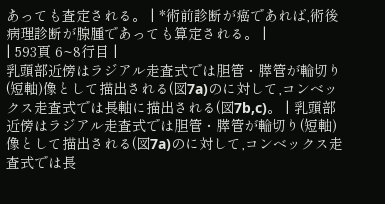あっても査定される。 | *術前診断が癌であれば,術後病理診断が腺腫であっても算定される。 |
| 593頁 6~8行目 |
乳頭部近傍はラジアル走査式では胆管・膵管が輪切り(短軸)像として描出される(図7a)のに対して,コンベックス走査式では長軸に描出される(図7b,c)。 | 乳頭部近傍はラジアル走査式では胆管・膵管が輪切り(短軸)像として描出される(図7a)のに対して,コンベックス走査式では長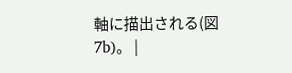軸に描出される(図7b)。 |